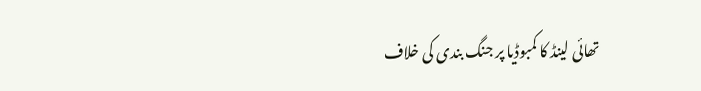تھائی لینڈ کا کمبوڈیا پر جنگ بندی کی خلاف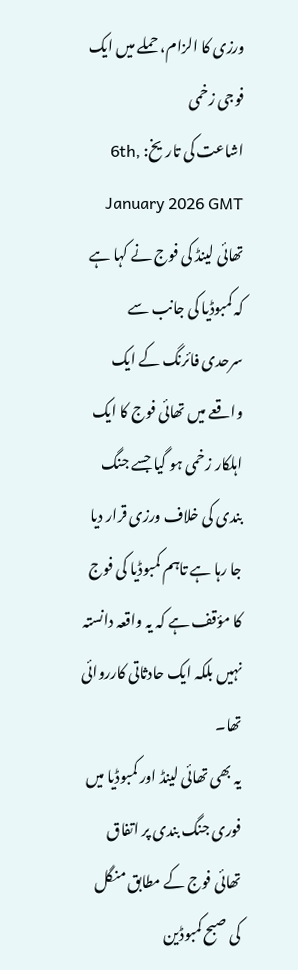ورزی کا الزام، حملے میں ایک فوجی زخمی
اشاعت کی تاریخ: 6th, January 2026 GMT
تھائی لینڈ کی فوج نے کہا ہے کہ کمبوڈیا کی جانب سے سرحدی فائرنگ کے ایک واقعے میں تھائی فوج کا ایک اہلکار زخمی ہو گیا جسے جنگ بندی کی خلاف ورزی قرار دیا جا رہا ہے تاہم کمبوڈیا کی فوج کا مؤقف ہے کہ یہ واقعہ دانستہ نہیں بلکہ ایک حادثاتی کارروائی تھا۔
یہ بھی تھائی لینڈ اور کمبوڈیا میں فوری جنگ بندی پر اتفاق
تھائی فوج کے مطابق منگل کی صبح کمبوڈین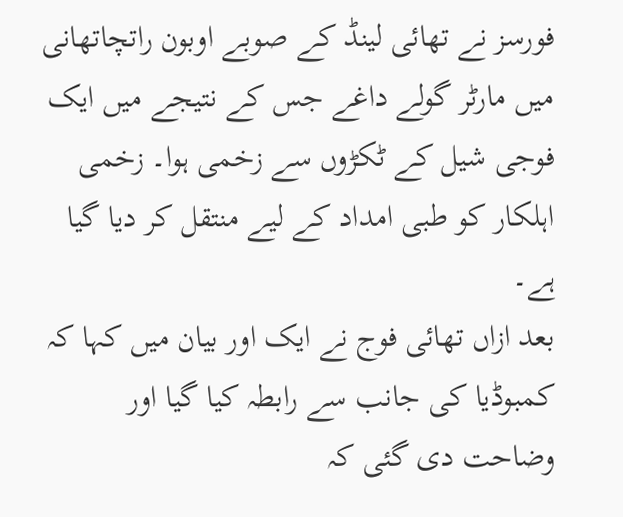فورسز نے تھائی لینڈ کے صوبے اوبون راتچاتھانی میں مارٹر گولے داغے جس کے نتیجے میں ایک فوجی شیل کے ٹکڑوں سے زخمی ہوا۔ زخمی اہلکار کو طبی امداد کے لیے منتقل کر دیا گیا ہے۔
بعد ازاں تھائی فوج نے ایک اور بیان میں کہا کہ کمبوڈیا کی جانب سے رابطہ کیا گیا اور وضاحت دی گئی کہ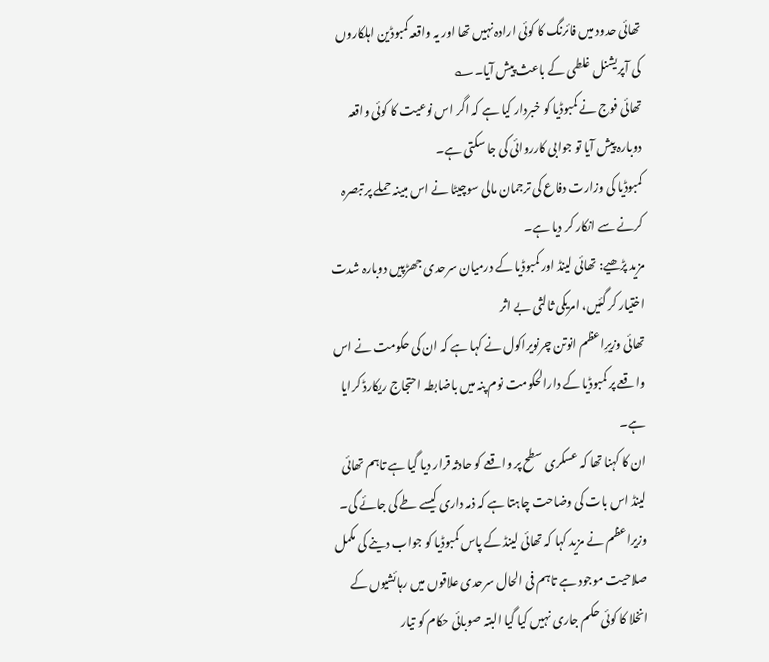تھائی حدود میں فائرنگ کا کوئی ارادہ نہیں تھا اور یہ واقعہ کمبوڈین اہلکاروں کی آپریشنل غلطی کے باعث پیش آیا۔؎
تھائی فوج نے کمبوڈیا کو خبردار کیا ہے کہ اگر اس نوعیت کا کوئی واقعہ دوبارہ پیش آیا تو جوابی کارروائی کی جا سکتی ہے۔
کمبوڈیا کی وزارت دفاع کی ترجمان مالی سوچیٹا نے اس مبینہ حملے پر تبصرہ کرنے سے انکار کر دیا ہے۔
مزید پڑھیے: تھائی لینڈ اور کمبوڈیا کے درمیان سرحدی جھڑپیں دوبارہ شدت اختیار کر گئیں، امریکی ثالثی بے اثر
تھائی وزیرِاعظم انوتن چرنویراکول نے کہا ہے کہ ان کی حکومت نے اس واقعے پر کمبوڈیا کے دارالحکومت نوم پنہ میں باضابطہ احتجاج ریکارڈ کرایا ہے۔
ان کا کہنا تھا کہ عسکری سطح پر واقعے کو حادثہ قرار دیا گیا ہے تاہم تھائی لینڈ اس بات کی وضاحت چاہتا ہے کہ ذمہ داری کیسے طے کی جائے گی۔
وزیراعظم نے مزید کہا کہ تھائی لینڈ کے پاس کمبوڈیا کو جواب دینے کی مکمل صلاحیت موجود ہے تاہم فی الحال سرحدی علاقوں میں رہائشیوں کے انخلا کا کوئی حکم جاری نہیں کیا گیا البتہ صوبائی حکام کو تیار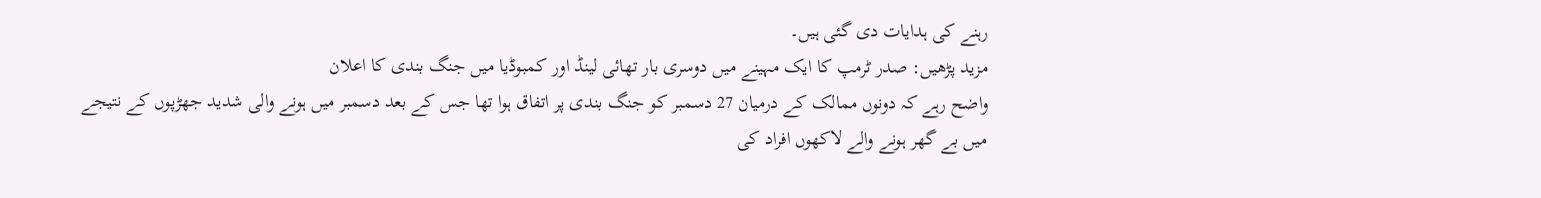رہنے کی ہدایات دی گئی ہیں۔
مزید پڑھیں: صدر ٹرمپ کا ایک مہینے میں دوسری بار تھائی لینڈ اور کمبوڈیا میں جنگ بندی کا اعلان
واضح رہے کہ دونوں ممالک کے درمیان 27 دسمبر کو جنگ بندی پر اتفاق ہوا تھا جس کے بعد دسمبر میں ہونے والی شدید جھڑپوں کے نتیجے میں بے گھر ہونے والے لاکھوں افراد کی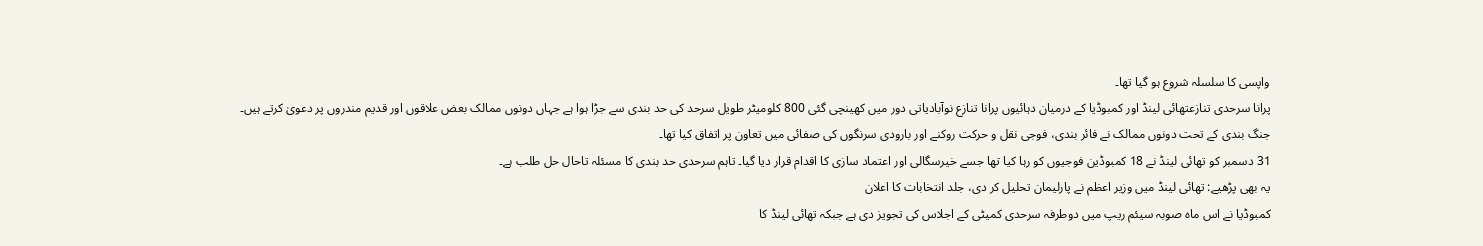واپسی کا سلسلہ شروع ہو گیا تھا۔
پرانا سرحدی تنازعتھائی لینڈ اور کمبوڈیا کے درمیان دہائیوں پرانا تنازع نوآبادیاتی دور میں کھینچی گئی 800 کلومیٹر طویل سرحد کی حد بندی سے جڑا ہوا ہے جہاں دونوں ممالک بعض علاقوں اور قدیم مندروں پر دعویٰ کرتے ہیں۔
جنگ بندی کے تحت دونوں ممالک نے فائر بندی، فوجی نقل و حرکت روکنے اور بارودی سرنگوں کی صفائی میں تعاون پر اتفاق کیا تھا۔
31 دسمبر کو تھائی لینڈ نے 18 کمبوڈین فوجیوں کو رہا کیا تھا جسے خیرسگالی اور اعتماد سازی کا اقدام قرار دیا گیا۔ تاہم سرحدی حد بندی کا مسئلہ تاحال حل طلب ہے۔
یہ بھی پڑھیے: تھائی لینڈ میں وزیر اعظم نے پارلیمان تحلیل کر دی، جلد انتخابات کا اعلان
کمبوڈیا نے اس ماہ صوبہ سیئم ریپ میں دوطرفہ سرحدی کمیٹی کے اجلاس کی تجویز دی ہے جبکہ تھائی لینڈ کا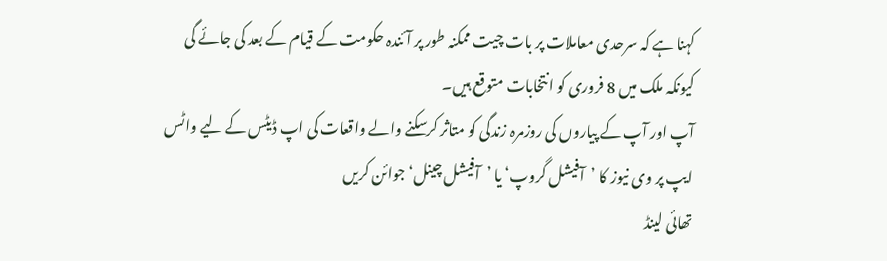کہنا ہے کہ سرحدی معاملات پر بات چیت ممکنہ طور پر آئندہ حکومت کے قیام کے بعد کی جائے گی کیونکہ ملک میں 8 فروری کو انتخابات متوقع ہیں۔
آپ اور آپ کے پیاروں کی روزمرہ زندگی کو متاثر کرسکنے والے واقعات کی اپ ڈیٹس کے لیے واٹس ایپ پر وی نیوز کا ’آفیشل گروپ‘ یا ’آفیشل چینل‘ جوائن کریں
تھائی لینڈ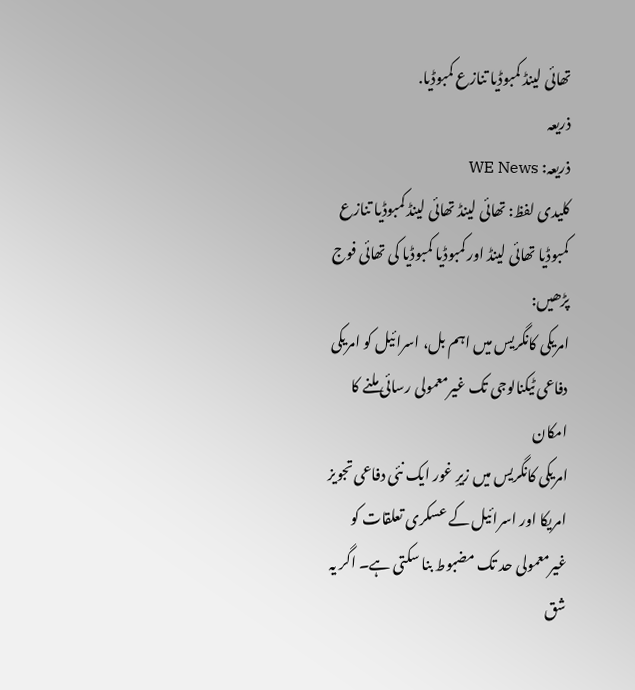تھائی لینڈ کمبوڈیا تنازع کمبوڈیا.
ذریعہ
ذریعہ: WE News
کلیدی لفظ: تھائی لینڈ تھائی لینڈ کمبوڈیا تنازع کمبوڈیا تھائی لینڈ اور کمبوڈیا کمبوڈیا کی تھائی فوج
پڑھیں:
امریکی کانگریس میں اہم بل، اسرائیل کو امریکی دفاعی ٹیکنالوجی تک غیرمعمولی رسائی ملنے کا امکان
امریکی کانگریس میں زیرِ غور ایک نئی دفاعی تجویز امریکا اور اسرائیل کے عسکری تعلقات کو غیرمعمولی حد تک مضبوط بنا سکتی ہے۔ اگر یہ شق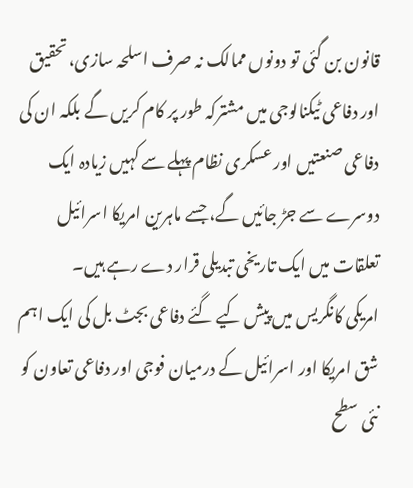قانون بن گئی تو دونوں ممالک نہ صرف اسلحہ سازی، تحقیق اور دفاعی ٹیکنالوجی میں مشترکہ طور پر کام کریں گے بلکہ ان کی دفاعی صنعتیں اور عسکری نظام پہلے سے کہیں زیادہ ایک دوسرے سے جڑ جائیں گے، جسے ماہرین امریکا اسرائیل تعلقات میں ایک تاریخی تبدیلی قرار دے رہے ہیں۔
امریکی کانگریس میں پیش کیے گئے دفاعی بجٹ بل کی ایک اہم شق امریکا اور اسرائیل کے درمیان فوجی اور دفاعی تعاون کو نئی سطح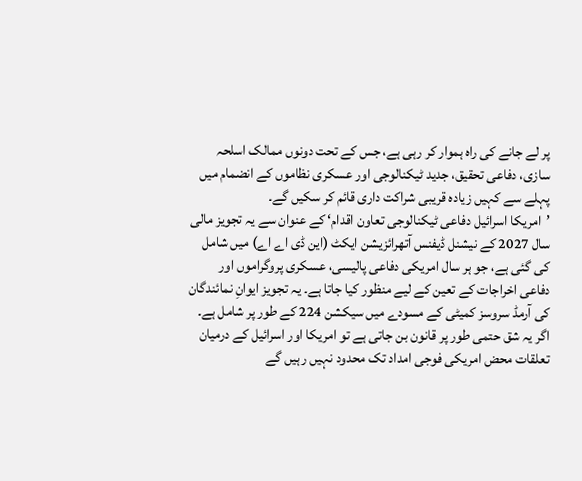پر لے جانے کی راہ ہموار کر رہی ہے، جس کے تحت دونوں ممالک اسلحہ سازی، دفاعی تحقیق، جدید ٹیکنالوجی اور عسکری نظاموں کے انضمام میں پہلے سے کہیں زیادہ قریبی شراکت داری قائم کر سکیں گے۔
’امریکا اسرائیل دفاعی ٹیکنالوجی تعاون اقدام‘ کے عنوان سے یہ تجویز مالی سال 2027 کے نیشنل ڈیفنس آتھرائزیشن ایکٹ (این ڈی اے اے) میں شامل کی گئی ہے، جو ہر سال امریکی دفاعی پالیسی، عسکری پروگراموں اور دفاعی اخراجات کے تعین کے لیے منظور کیا جاتا ہے۔ یہ تجویز ایوانِ نمائندگان کی آرمڈ سروسز کمیٹی کے مسودے میں سیکشن 224 کے طور پر شامل ہے۔
اگر یہ شق حتمی طور پر قانون بن جاتی ہے تو امریکا اور اسرائیل کے درمیان تعلقات محض امریکی فوجی امداد تک محدود نہیں رہیں گے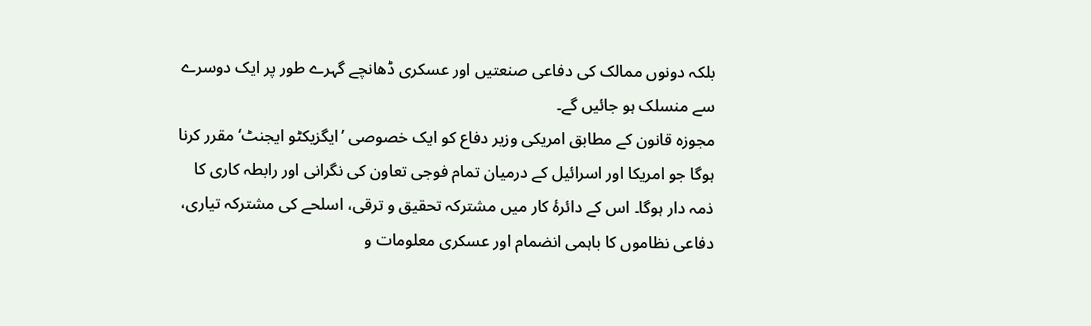بلکہ دونوں ممالک کی دفاعی صنعتیں اور عسکری ڈھانچے گہرے طور پر ایک دوسرے سے منسلک ہو جائیں گے۔
مجوزہ قانون کے مطابق امریکی وزیر دفاع کو ایک خصوصی ’ایگزیکٹو ایجنٹ‘ مقرر کرنا ہوگا جو امریکا اور اسرائیل کے درمیان تمام فوجی تعاون کی نگرانی اور رابطہ کاری کا ذمہ دار ہوگا۔ اس کے دائرۂ کار میں مشترکہ تحقیق و ترقی، اسلحے کی مشترکہ تیاری، دفاعی نظاموں کا باہمی انضمام اور عسکری معلومات و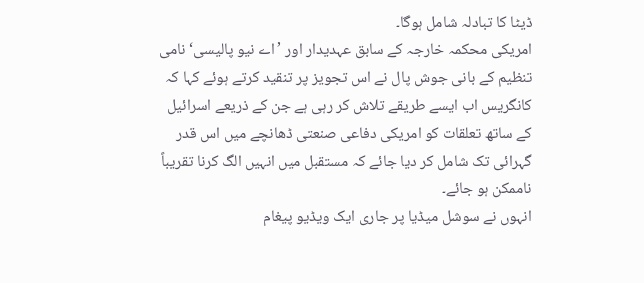ڈیٹا کا تبادلہ شامل ہوگا۔
امریکی محکمہ خارجہ کے سابق عہدیدار اور ’اے نیو پالیسی‘ نامی تنظیم کے بانی جوش پال نے اس تجویز پر تنقید کرتے ہوئے کہا کہ کانگریس اب ایسے طریقے تلاش کر رہی ہے جن کے ذریعے اسرائیل کے ساتھ تعلقات کو امریکی دفاعی صنعتی ڈھانچے میں اس قدر گہرائی تک شامل کر دیا جائے کہ مستقبل میں انہیں الگ کرنا تقریباً ناممکن ہو جائے۔
انہوں نے سوشل میڈیا پر جاری ایک ویڈیو پیغام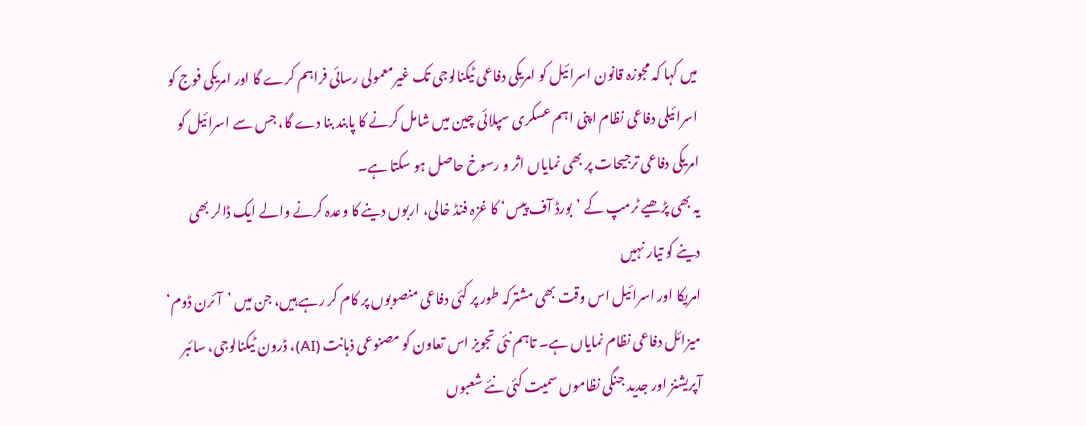میں کہا کہ مجوزہ قانون اسرائیل کو امریکی دفاعی ٹیکنالوجی تک غیرمعمولی رسائی فراہم کرے گا اور امریکی فوج کو اسرائیلی دفاعی نظام اپنی اہم عسکری سپلائی چین میں شامل کرنے کا پابند بنا دے گا، جس سے اسرائیل کو امریکی دفاعی ترجیحات پر بھی نمایاں اثر و رسوخ حاصل ہو سکتا ہے۔
یہ بھی پڑھیے ٹرمپ کے ’بورڈ آف پیس‘ کا غزہ فنڈ خالی، اربوں دینے کا وعدہ کرنے والے ایک ڈالر بھی دینے کو تیار نہیں
امریکا اور اسرائیل اس وقت بھی مشترکہ طور پر کئی دفاعی منصوبوں پر کام کر رہے ہیں، جن میں ’آئرن ڈوم‘ میزائل دفاعی نظام نمایاں ہے۔ تاہم نئی تجویز اس تعاون کو مصنوعی ذہانت (AI)، ڈرون ٹیکنالوجی، سائبر آپریشنز اور جدید جنگی نظاموں سمیت کئی نئے شعبوں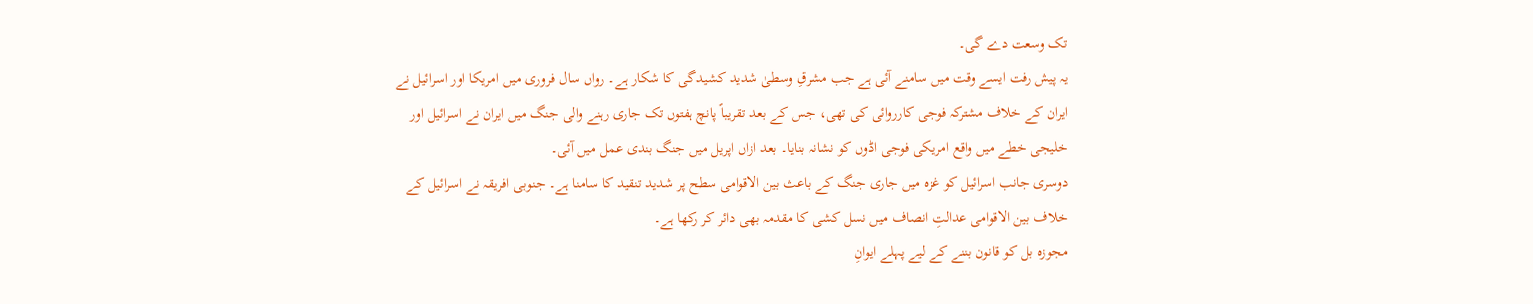تک وسعت دے گی۔
یہ پیش رفت ایسے وقت میں سامنے آئی ہے جب مشرقِ وسطیٰ شدید کشیدگی کا شکار ہے۔ رواں سال فروری میں امریکا اور اسرائیل نے ایران کے خلاف مشترکہ فوجی کارروائی کی تھی، جس کے بعد تقریباً پانچ ہفتوں تک جاری رہنے والی جنگ میں ایران نے اسرائیل اور خلیجی خطے میں واقع امریکی فوجی اڈوں کو نشانہ بنایا۔ بعد ازاں اپریل میں جنگ بندی عمل میں آئی۔
دوسری جانب اسرائیل کو غزہ میں جاری جنگ کے باعث بین الاقوامی سطح پر شدید تنقید کا سامنا ہے۔ جنوبی افریقہ نے اسرائیل کے خلاف بین الاقوامی عدالتِ انصاف میں نسل کشی کا مقدمہ بھی دائر کر رکھا ہے۔
مجوزہ بل کو قانون بننے کے لیے پہلے ایوانِ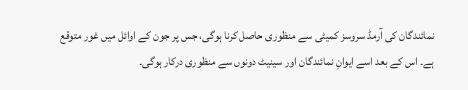نمائندگان کی آرمڈ سروسز کمیٹی سے منظوری حاصل کرنا ہوگی، جس پر جون کے اوائل میں غور متوقع ہے۔ اس کے بعد اسے ایوانِ نمائندگان اور سینیٹ دونوں سے منظوری درکار ہوگی۔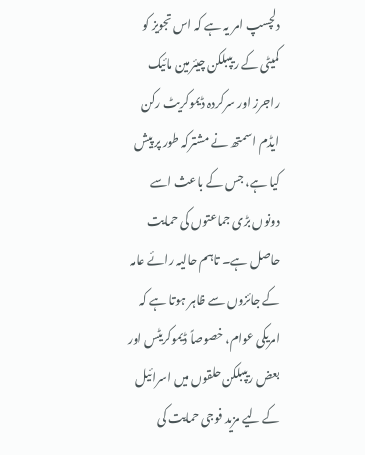دلچسپ امر یہ ہے کہ اس تجویز کو کمیٹی کے ریپبلکن چیئرمین مائیک راجرز اور سرکردہ ڈیموکریٹ رکن ایڈم اسمتھ نے مشترکہ طور پر پیش کیا ہے، جس کے باعث اسے دونوں بڑی جماعتوں کی حمایت حاصل ہے۔ تاہم حالیہ رائے عامہ کے جائزوں سے ظاہر ہوتا ہے کہ امریکی عوام، خصوصاً ڈیموکریٹس اور بعض ریپبلکن حلقوں میں اسرائیل کے لیے مزید فوجی حمایت کی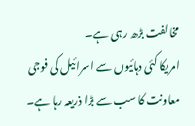مخالفت بڑھ رہی ہے۔
امریکا کئی دہائیوں سے اسرائیل کی فوجی معاونت کا سب سے بڑا ذریعہ رہا ہے۔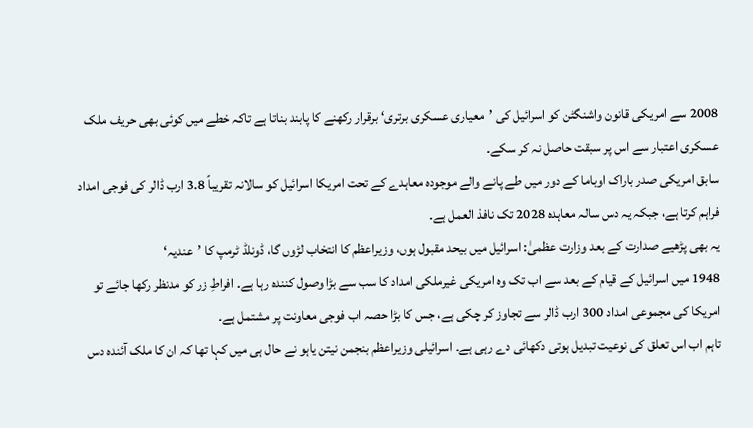2008 سے امریکی قانون واشنگٹن کو اسرائیل کی ’معیاری عسکری برتری‘ برقرار رکھنے کا پابند بناتا ہے تاکہ خطے میں کوئی بھی حریف ملک عسکری اعتبار سے اس پر سبقت حاصل نہ کر سکے۔
سابق امریکی صدر باراک اوباما کے دور میں طے پانے والے موجودہ معاہدے کے تحت امریکا اسرائیل کو سالانہ تقریباً 3.8 ارب ڈالر کی فوجی امداد فراہم کرتا ہے، جبکہ یہ دس سالہ معاہدہ 2028 تک نافذ العمل ہے۔
یہ بھی پڑھیے صدارت کے بعد وزارت عظمیٰ: اسرائیل میں بیحد مقبول ہوں، وزیراعظم کا انتخاب لڑوں گا، ڈونلڈ ٹرمپ کا ’عندیہ‘
1948 میں اسرائیل کے قیام کے بعد سے اب تک وہ امریکی غیرملکی امداد کا سب سے بڑا وصول کنندہ رہا ہے۔ افراطِ زر کو مدنظر رکھا جائے تو امریکا کی مجموعی امداد 300 ارب ڈالر سے تجاوز کر چکی ہے، جس کا بڑا حصہ اب فوجی معاونت پر مشتمل ہے۔
تاہم اب اس تعلق کی نوعیت تبدیل ہوتی دکھائی دے رہی ہے۔ اسرائیلی وزیراعظم بنجمن نیتن یاہو نے حال ہی میں کہا تھا کہ ان کا ملک آئندہ دس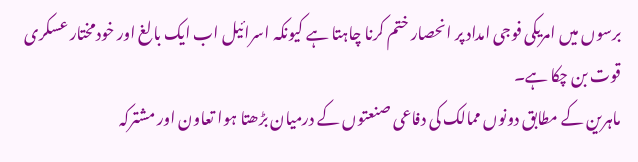برسوں میں امریکی فوجی امداد پر انحصار ختم کرنا چاہتا ہے کیونکہ اسرائیل اب ایک بالغ اور خودمختار عسکری قوت بن چکا ہے۔
ماہرین کے مطابق دونوں ممالک کی دفاعی صنعتوں کے درمیان بڑھتا ہوا تعاون اور مشترکہ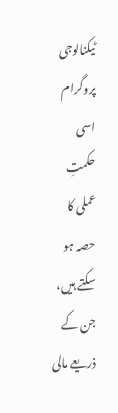ٹیکنالوجی پروگرام اسی حکمتِ عملی کا حصہ ہو سکتے ہیں، جن کے ذریعے مالی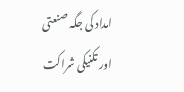امداد کی جگہ صنعتی اور تکنیکی شراکت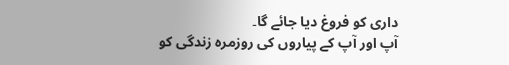داری کو فروغ دیا جائے گا۔
آپ اور آپ کے پیاروں کی روزمرہ زندگی کو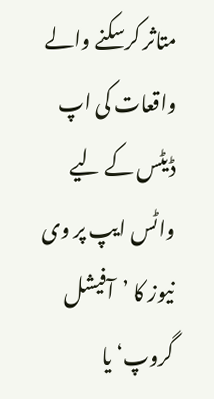متاثر کرسکنے والے واقعات کی اپ ڈیٹس کے لیے واٹس ایپ پر وی نیوز کا ’آفیشل گروپ‘ یا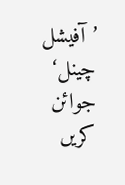’آفیشل چینل‘ جوائن کریں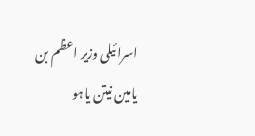اسرائیلی وزیر اعظم بن یامین نیتن یاہو